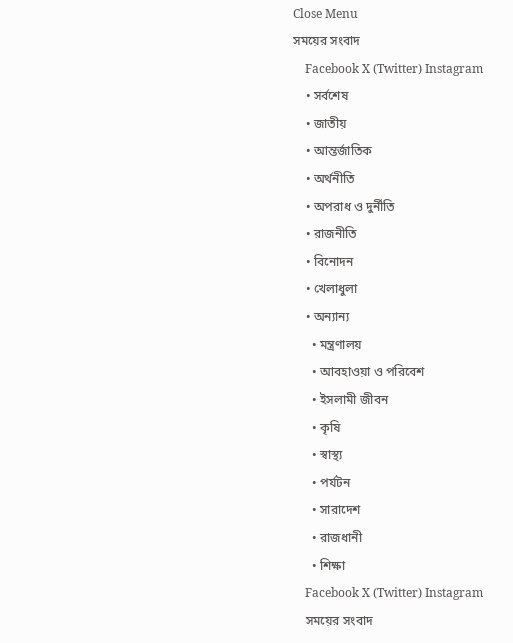Close Menu
সময়ের সংবাদ
    Facebook X (Twitter) Instagram
    • সর্বশেষ
    • জাতীয়
    • আন্তর্জাতিক
    • অর্থনীতি
    • অপরাধ ও দুর্নীতি
    • রাজনীতি
    • বিনোদন
    • খেলাধুলা
    • অন্যান্য
      • মন্ত্রণালয়
      • আবহাওয়া ও পরিবেশ
      • ইসলামী জীবন
      • কৃষি
      • স্বাস্থ্য
      • পর্যটন
      • সারাদেশ
      • রাজধানী
      • শিক্ষা
    Facebook X (Twitter) Instagram
    সময়ের সংবাদ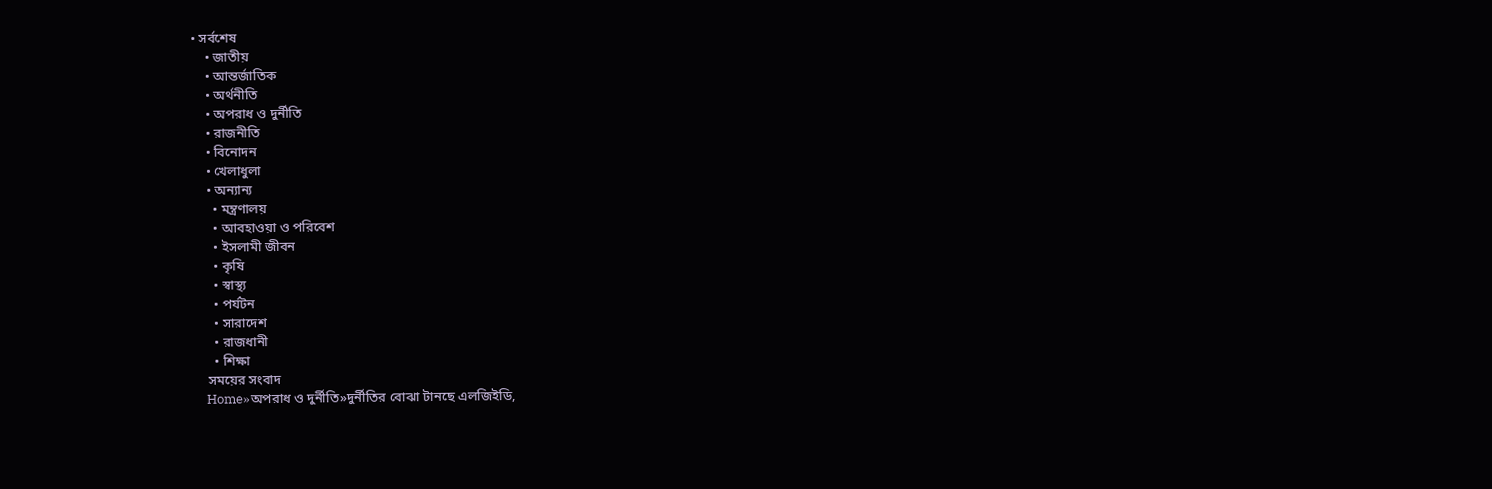• সর্বশেষ
    • জাতীয়
    • আন্তর্জাতিক
    • অর্থনীতি
    • অপরাধ ও দুর্নীতি
    • রাজনীতি
    • বিনোদন
    • খেলাধুলা
    • অন্যান্য
      • মন্ত্রণালয়
      • আবহাওয়া ও পরিবেশ
      • ইসলামী জীবন
      • কৃষি
      • স্বাস্থ্য
      • পর্যটন
      • সারাদেশ
      • রাজধানী
      • শিক্ষা
    সময়ের সংবাদ
    Home»অপরাধ ও দুর্নীতি»দুর্নীতির বোঝা টানছে এলজিইডি,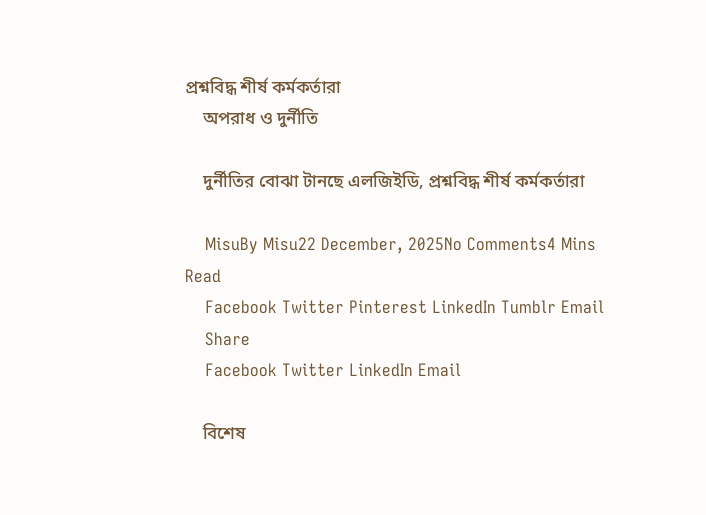প্রশ্নবিদ্ধ শীর্ষ কর্মকর্তারা
    অপরাধ ও দুর্নীতি

    দুর্নীতির বোঝা টানছে এলজিইডি, প্রশ্নবিদ্ধ শীর্ষ কর্মকর্তারা

    MisuBy Misu22 December, 2025No Comments4 Mins Read
    Facebook Twitter Pinterest LinkedIn Tumblr Email
    Share
    Facebook Twitter LinkedIn Email

    বিশেষ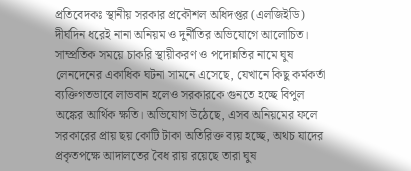প্রতিবেদকঃ স্থানীয় সরকার প্রকৌশল অধিদপ্তর (এলজিইডি) দীর্ঘদিন ধরেই নানা অনিয়ম ও দুর্নীতির অভিযোগে আলোচিত। সাম্প্রতিক সময়ে চাকরি স্থায়ীকরণ ও পদোন্নতির নামে ঘুষ লেনদেনের একাধিক ঘটনা সামনে এসেছে, যেখানে কিছু কর্মকর্তা ব্যক্তিগতভাবে লাভবান হলেও সরকারকে গুনতে হচ্ছে বিপুল অঙ্কের আর্থিক ক্ষতি। অভিযোগ উঠেছে, এসব অনিয়মের ফলে সরকারের প্রায় ছয় কোটি টাকা অতিরিক্ত ব্যয় হচ্ছে, অথচ যাদের প্রকৃতপক্ষে আদালতের বৈধ রায় রয়েছে তারা ঘুষ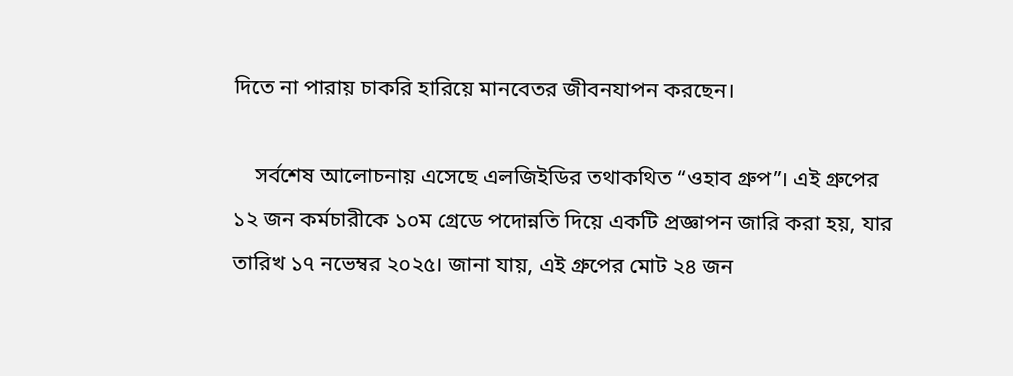দিতে না পারায় চাকরি হারিয়ে মানবেতর জীবনযাপন করছেন।

    সর্বশেষ আলোচনায় এসেছে এলজিইডির তথাকথিত “ওহাব গ্রুপ”। এই গ্রুপের ১২ জন কর্মচারীকে ১০ম গ্রেডে পদোন্নতি দিয়ে একটি প্রজ্ঞাপন জারি করা হয়, যার তারিখ ১৭ নভেম্বর ২০২৫। জানা যায়, এই গ্রুপের মোট ২৪ জন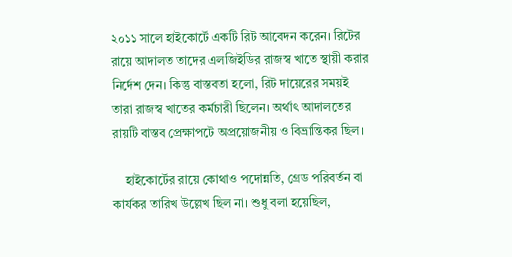২০১১ সালে হাইকোর্টে একটি রিট আবেদন করেন। রিটের রায়ে আদালত তাদের এলজিইডির রাজস্ব খাতে স্থায়ী করার নির্দেশ দেন। কিন্তু বাস্তবতা হলো, রিট দায়েরের সময়ই তারা রাজস্ব খাতের কর্মচারী ছিলেন। অর্থাৎ আদালতের রায়টি বাস্তব প্রেক্ষাপটে অপ্রয়োজনীয় ও বিভ্রান্তিকর ছিল।

    হাইকোর্টের রায়ে কোথাও পদোন্নতি, গ্রেড পরিবর্তন বা কার্যকর তারিখ উল্লেখ ছিল না। শুধু বলা হয়েছিল,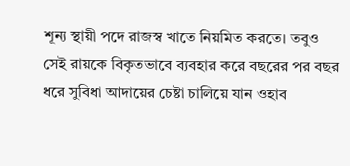শূন্য স্থায়ী পদে রাজস্ব খাতে নিয়মিত করতে। তবুও সেই রায়কে বিকৃতভাবে ব্যবহার করে বছরের পর বছর ধরে সুবিধা আদায়ের চেষ্টা চালিয়ে যান ওহাব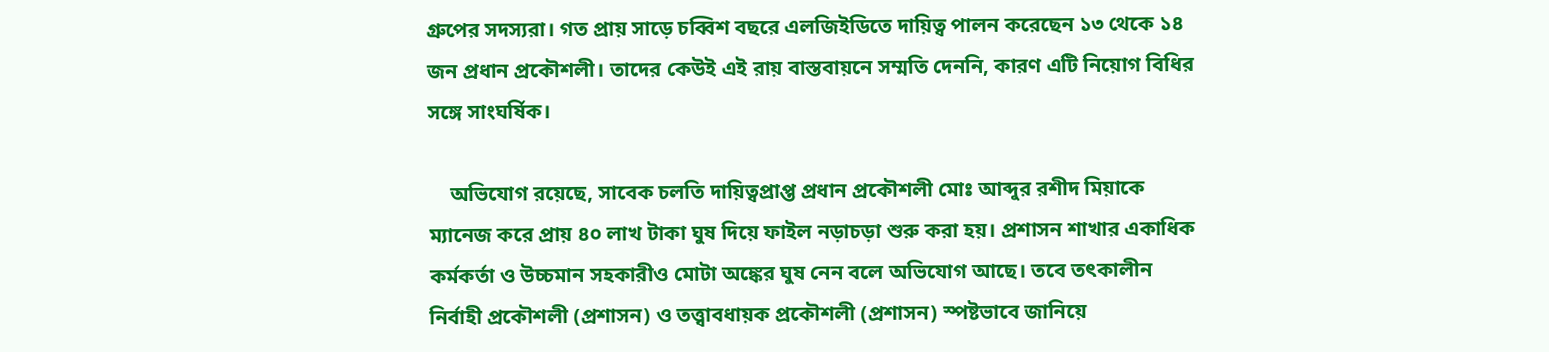গ্রুপের সদস্যরা। গত প্রায় সাড়ে চব্বিশ বছরে এলজিইডিতে দায়িত্ব পালন করেছেন ১৩ থেকে ১৪ জন প্রধান প্রকৌশলী। তাদের কেউই এই রায় বাস্তবায়নে সম্মতি দেননি, কারণ এটি নিয়োগ বিধির সঙ্গে সাংঘর্ষিক।

    অভিযোগ রয়েছে, সাবেক চলতি দায়িত্বপ্রাপ্ত প্রধান প্রকৌশলী মোঃ আব্দুর রশীদ মিয়াকে ম্যানেজ করে প্রায় ৪০ লাখ টাকা ঘুষ দিয়ে ফাইল নড়াচড়া শুরু করা হয়। প্রশাসন শাখার একাধিক কর্মকর্তা ও উচ্চমান সহকারীও মোটা অঙ্কের ঘুষ নেন বলে অভিযোগ আছে। তবে তৎকালীন নির্বাহী প্রকৌশলী (প্রশাসন) ও তত্ত্বাবধায়ক প্রকৌশলী (প্রশাসন) স্পষ্টভাবে জানিয়ে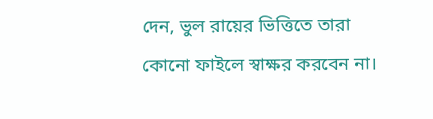দেন, ভুল রায়ের ভিত্তিতে তারা কোনো ফাইলে স্বাক্ষর করবেন না।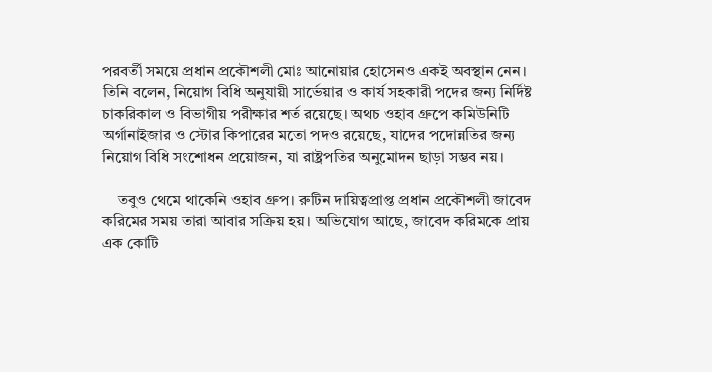পরবর্তী সময়ে প্রধান প্রকৌশলী মোঃ আনোয়ার হোসেনও একই অবস্থান নেন। তিনি বলেন, নিয়োগ বিধি অনুযায়ী সার্ভেয়ার ও কার্য সহকারী পদের জন্য নির্দিষ্ট চাকরিকাল ও বিভাগীয় পরীক্ষার শর্ত রয়েছে। অথচ ওহাব গ্রুপে কমিউনিটি অর্গানাইজার ও স্টোর কিপারের মতো পদও রয়েছে, যাদের পদোন্নতির জন্য নিয়োগ বিধি সংশোধন প্রয়োজন, যা রাষ্ট্রপতির অনুমোদন ছাড়া সম্ভব নয়।

    তবুও থেমে থাকেনি ওহাব গ্রুপ। রুটিন দায়িত্বপ্রাপ্ত প্রধান প্রকৌশলী জাবেদ করিমের সময় তারা আবার সক্রিয় হয়। অভিযোগ আছে, জাবেদ করিমকে প্রায় এক কোটি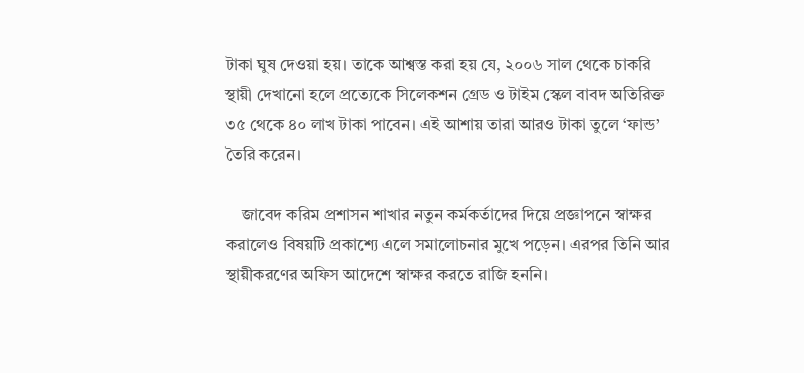টাকা ঘুষ দেওয়া হয়। তাকে আশ্বস্ত করা হয় যে, ২০০৬ সাল থেকে চাকরি স্থায়ী দেখানো হলে প্রত্যেকে সিলেকশন গ্রেড ও টাইম স্কেল বাবদ অতিরিক্ত ৩৫ থেকে ৪০ লাখ টাকা পাবেন। এই আশায় তারা আরও টাকা তুলে ‘ফান্ড’ তৈরি করেন।

    জাবেদ করিম প্রশাসন শাখার নতুন কর্মকর্তাদের দিয়ে প্রজ্ঞাপনে স্বাক্ষর করালেও বিষয়টি প্রকাশ্যে এলে সমালোচনার মুখে পড়েন। এরপর তিনি আর স্থায়ীকরণের অফিস আদেশে স্বাক্ষর করতে রাজি হননি।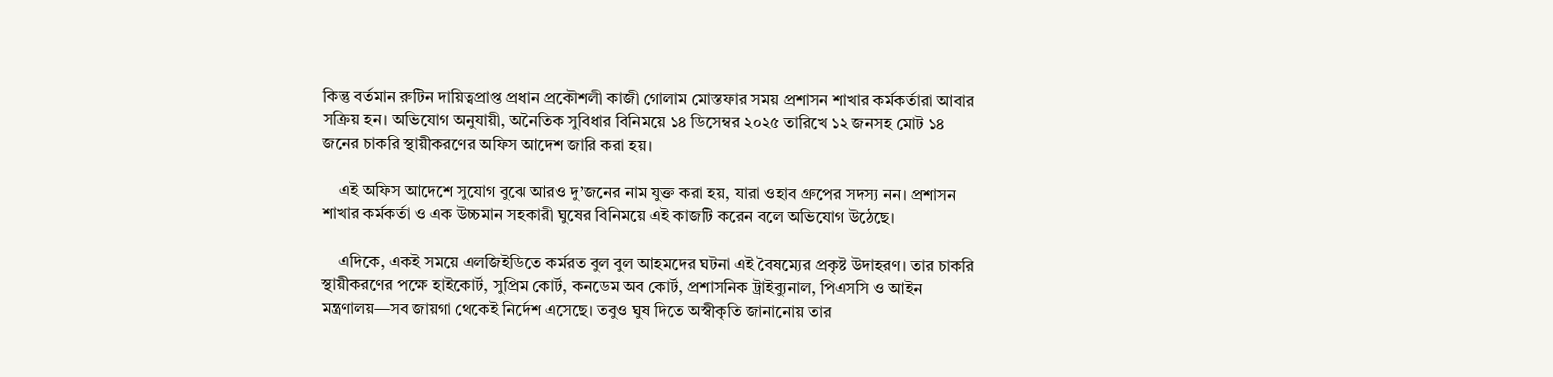কিন্তু বর্তমান রুটিন দায়িত্বপ্রাপ্ত প্রধান প্রকৌশলী কাজী গোলাম মোস্তফার সময় প্রশাসন শাখার কর্মকর্তারা আবার সক্রিয় হন। অভিযোগ অনুযায়ী, অনৈতিক সুবিধার বিনিময়ে ১৪ ডিসেম্বর ২০২৫ তারিখে ১২ জনসহ মোট ১৪ জনের চাকরি স্থায়ীকরণের অফিস আদেশ জারি করা হয়।

    এই অফিস আদেশে সুযোগ বুঝে আরও দু’জনের নাম যুক্ত করা হয়, যারা ওহাব গ্রুপের সদস্য নন। প্রশাসন শাখার কর্মকর্তা ও এক উচ্চমান সহকারী ঘুষের বিনিময়ে এই কাজটি করেন বলে অভিযোগ উঠেছে।

    এদিকে, একই সময়ে এলজিইডিতে কর্মরত বুল বুল আহমদের ঘটনা এই বৈষম্যের প্রকৃষ্ট উদাহরণ। তার চাকরি স্থায়ীকরণের পক্ষে হাইকোর্ট, সুপ্রিম কোর্ট, কনডেম অব কোর্ট, প্রশাসনিক ট্রাইব্যুনাল, পিএসসি ও আইন মন্ত্রণালয়—সব জায়গা থেকেই নির্দেশ এসেছে। তবুও ঘুষ দিতে অস্বীকৃতি জানানোয় তার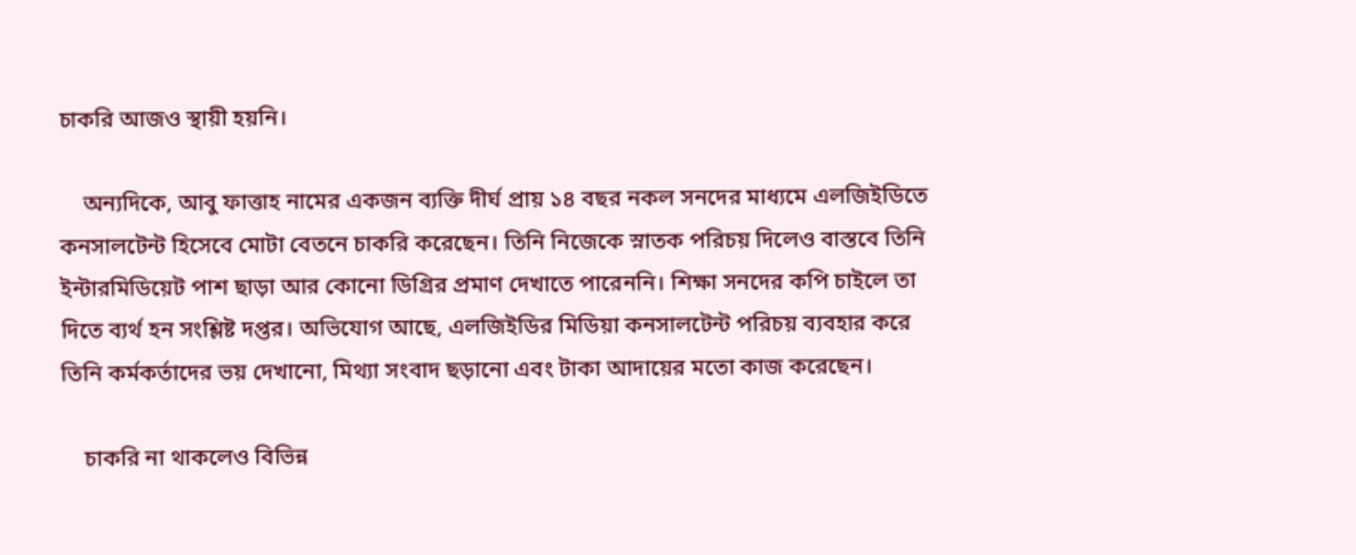চাকরি আজও স্থায়ী হয়নি।

    অন্যদিকে, আবু ফাত্তাহ নামের একজন ব্যক্তি দীর্ঘ প্রায় ১৪ বছর নকল সনদের মাধ্যমে এলজিইডিতে কনসালটেন্ট হিসেবে মোটা বেতনে চাকরি করেছেন। তিনি নিজেকে স্নাতক পরিচয় দিলেও বাস্তবে তিনি ইন্টারমিডিয়েট পাশ ছাড়া আর কোনো ডিগ্রির প্রমাণ দেখাতে পারেননি। শিক্ষা সনদের কপি চাইলে তা দিতে ব্যর্থ হন সংশ্লিষ্ট দপ্তর। অভিযোগ আছে, এলজিইডির মিডিয়া কনসালটেন্ট পরিচয় ব্যবহার করে তিনি কর্মকর্তাদের ভয় দেখানো, মিথ্যা সংবাদ ছড়ানো এবং টাকা আদায়ের মতো কাজ করেছেন।

    চাকরি না থাকলেও বিভিন্ন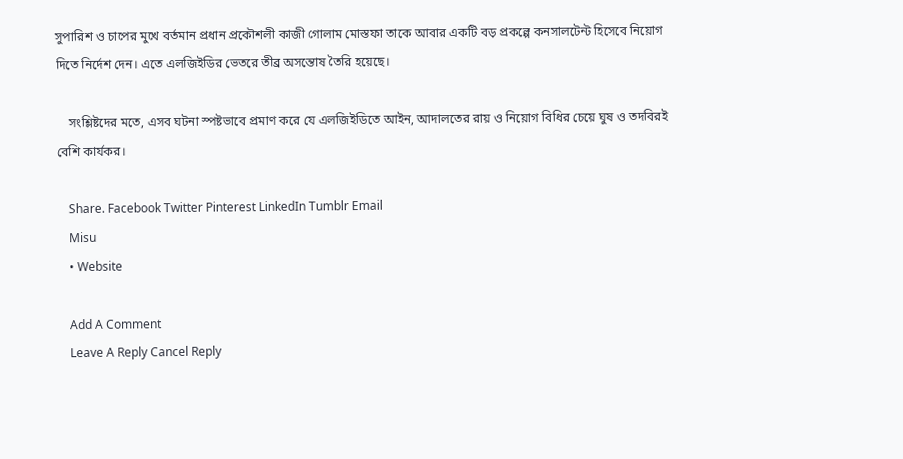সুপারিশ ও চাপের মুখে বর্তমান প্রধান প্রকৌশলী কাজী গোলাম মোস্তফা তাকে আবার একটি বড় প্রকল্পে কনসালটেন্ট হিসেবে নিয়োগ দিতে নির্দেশ দেন। এতে এলজিইডির ভেতরে তীব্র অসন্তোষ তৈরি হয়েছে।

    সংশ্লিষ্টদের মতে, এসব ঘটনা স্পষ্টভাবে প্রমাণ করে যে এলজিইডিতে আইন, আদালতের রায় ও নিয়োগ বিধির চেয়ে ঘুষ ও তদবিরই বেশি কার্যকর।

    Share. Facebook Twitter Pinterest LinkedIn Tumblr Email
    Misu
    • Website

    Add A Comment
    Leave A Reply Cancel Reply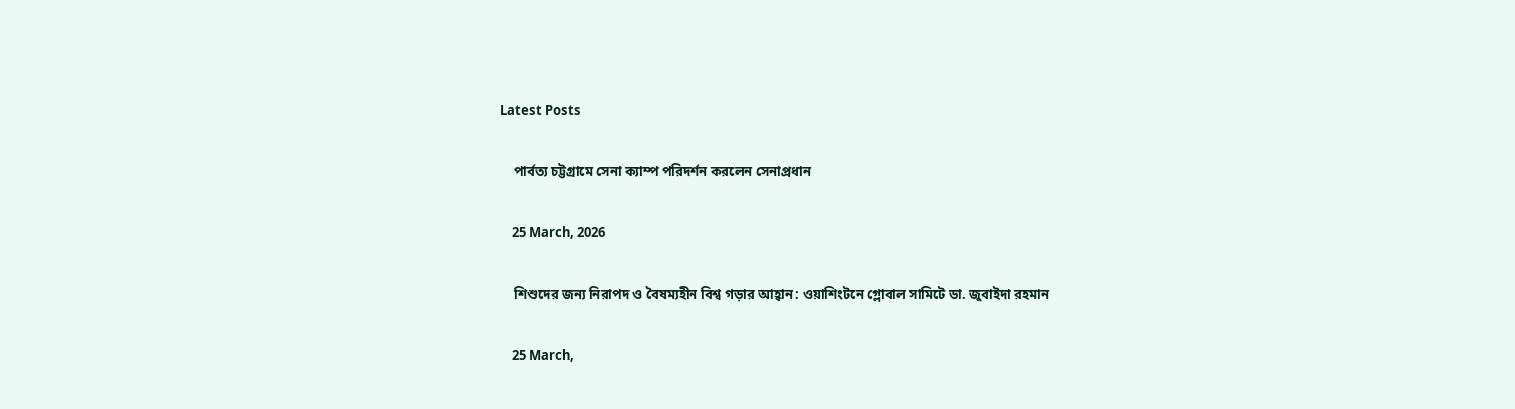Latest Posts

    পার্বত্য চট্টগ্রামে সেনা ক্যাম্প পরিদর্শন করলেন সেনাপ্রধান

    25 March, 2026

    শিশুদের জন্য নিরাপদ ও বৈষম্যহীন বিশ্ব গড়ার আহ্বান: ওয়াশিংটনে গ্লোবাল সামিটে ডা. জুবাইদা রহমান

    25 March,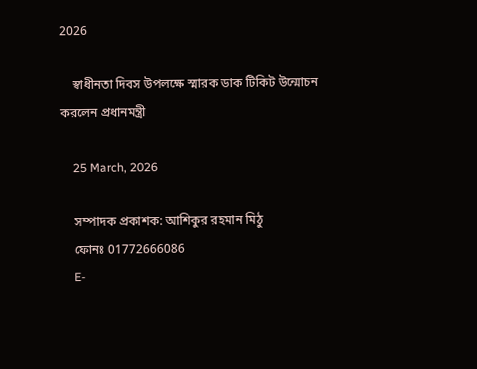2026

    স্বাধীনতা দিবস উপলক্ষে স্মারক ডাক টিকিট উন্মোচন করলেন প্রধানমন্ত্রী

    25 March, 2026

    সম্পাদক প্রকাশক: আশিকুর রহমান মিঠু
    ফোনঃ 01772666086
    E-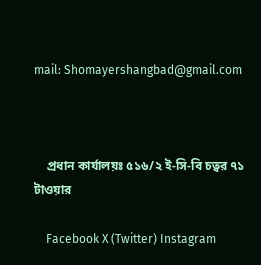mail: Shomayershangbad@gmail.com



    প্রধান কার্যালয়ঃ ৫১৬/২ ই-সি-বি চত্বর ৭১ টাওয়ার

    Facebook X (Twitter) Instagram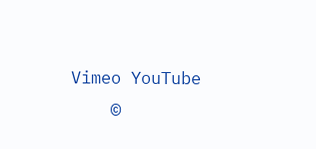Vimeo YouTube
    ©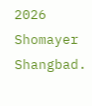2026 Shomayer Shangbad.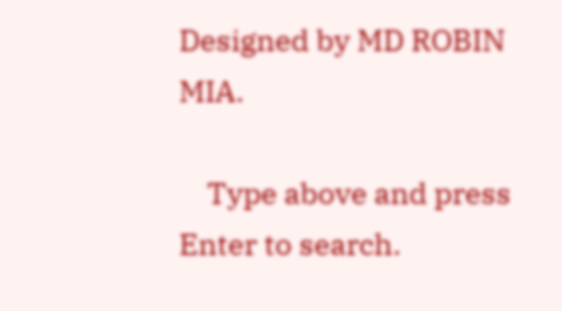Designed by MD ROBIN MIA.

    Type above and press Enter to search.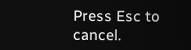Press Esc to cancel.